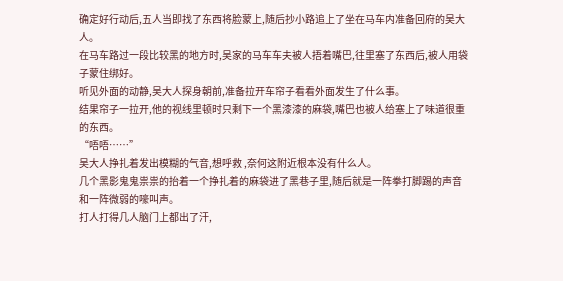确定好行动后,五人当即找了东西将脸蒙上,随后抄小路追上了坐在马车内准备回府的吴大人。
在马车路过一段比较黑的地方时,吴家的马车车夫被人捂着嘴巴,往里塞了东西后,被人用袋子蒙住绑好。
听见外面的动静,吴大人探身朝前,准备拉开车帘子看看外面发生了什么事。
结果帘子一拉开,他的视线里顿时只剩下一个黑漆漆的麻袋,嘴巴也被人给塞上了味道很重的东西。
“唔唔……”
吴大人挣扎着发出模糊的气音,想呼救 ,奈何这附近根本没有什么人。
几个黑影鬼鬼祟祟的抬着一个挣扎着的麻袋进了黑巷子里,随后就是一阵拳打脚踢的声音和一阵微弱的嚎叫声。
打人打得几人脑门上都出了汗,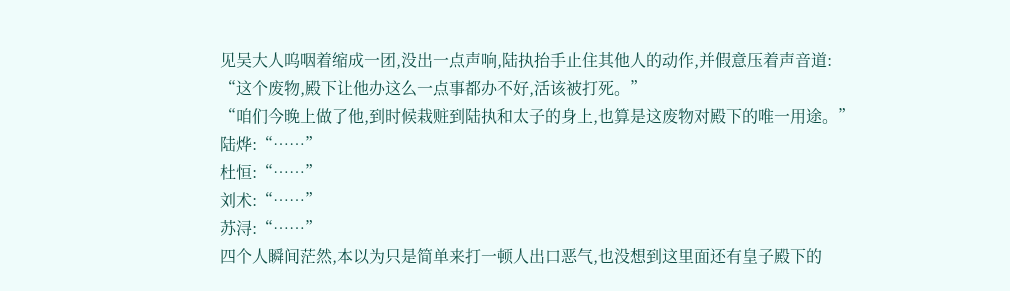见吴大人呜咽着缩成一团,没出一点声响,陆执抬手止住其他人的动作,并假意压着声音道:
“这个废物,殿下让他办这么一点事都办不好,活该被打死。”
“咱们今晚上做了他,到时候栽赃到陆执和太子的身上,也算是这废物对殿下的唯一用途。”
陆烨:“……”
杜恒:“……”
刘术:“……”
苏浔:“……”
四个人瞬间茫然,本以为只是简单来打一顿人出口恶气,也没想到这里面还有皇子殿下的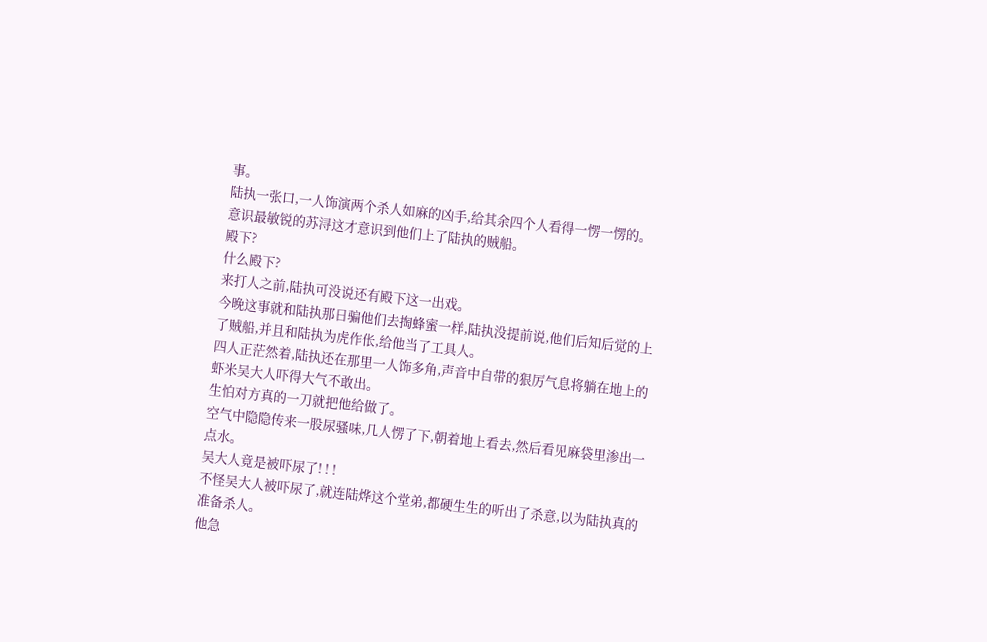事。
陆执一张口,一人饰演两个杀人如麻的凶手,给其余四个人看得一愣一愣的。
意识最敏锐的苏浔这才意识到他们上了陆执的贼船。
殿下?
什么殿下?
来打人之前,陆执可没说还有殿下这一出戏。
今晚这事就和陆执那日骗他们去掏蜂蜜一样,陆执没提前说,他们后知后觉的上了贼船,并且和陆执为虎作伥,给他当了工具人。
四人正茫然着,陆执还在那里一人饰多角,声音中自带的狠厉气息将躺在地上的虾米吴大人吓得大气不敢出。
生怕对方真的一刀就把他给做了。
空气中隐隐传来一股尿骚味,几人愣了下,朝着地上看去,然后看见麻袋里渗出一点水。
吴大人竟是被吓尿了! ! !
不怪吴大人被吓尿了,就连陆烨这个堂弟,都硬生生的听出了杀意,以为陆执真的准备杀人。
他急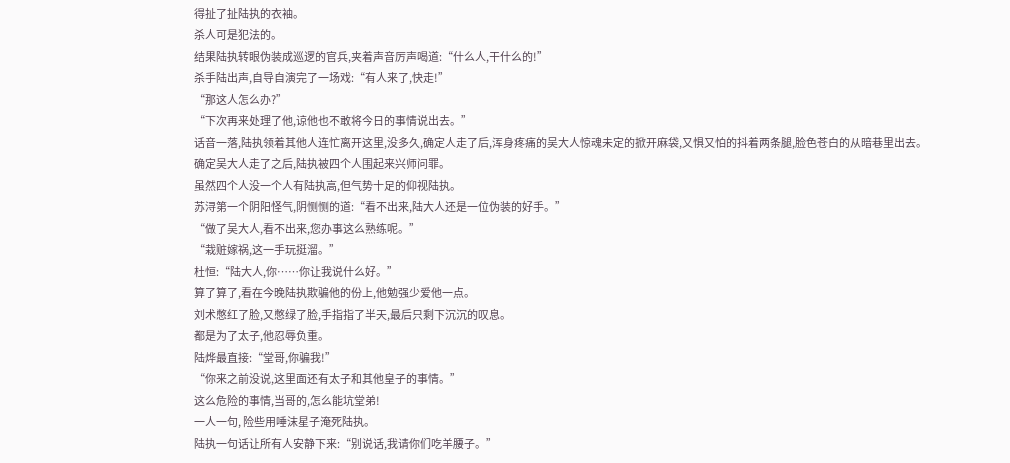得扯了扯陆执的衣袖。
杀人可是犯法的。
结果陆执转眼伪装成巡逻的官兵,夹着声音厉声喝道:“什么人,干什么的!”
杀手陆出声,自导自演完了一场戏:“有人来了,快走!”
“那这人怎么办?”
“下次再来处理了他,谅他也不敢将今日的事情说出去。”
话音一落,陆执领着其他人连忙离开这里,没多久,确定人走了后,浑身疼痛的吴大人惊魂未定的掀开麻袋,又惧又怕的抖着两条腿,脸色苍白的从暗巷里出去。
确定吴大人走了之后,陆执被四个人围起来兴师问罪。
虽然四个人没一个人有陆执高,但气势十足的仰视陆执。
苏浔第一个阴阳怪气,阴恻恻的道:“看不出来,陆大人还是一位伪装的好手。”
“做了吴大人,看不出来,您办事这么熟练呢。”
“栽赃嫁祸,这一手玩挺溜。”
杜恒:“陆大人,你……你让我说什么好。”
算了算了,看在今晚陆执欺骗他的份上,他勉强少爱他一点。
刘术憋红了脸,又憋绿了脸,手指指了半天,最后只剩下沉沉的叹息。
都是为了太子,他忍辱负重。
陆烨最直接:“堂哥,你骗我!”
“你来之前没说,这里面还有太子和其他皇子的事情。”
这么危险的事情,当哥的,怎么能坑堂弟!
一人一句, 险些用唾沫星子淹死陆执。
陆执一句话让所有人安静下来:“别说话,我请你们吃羊腰子。”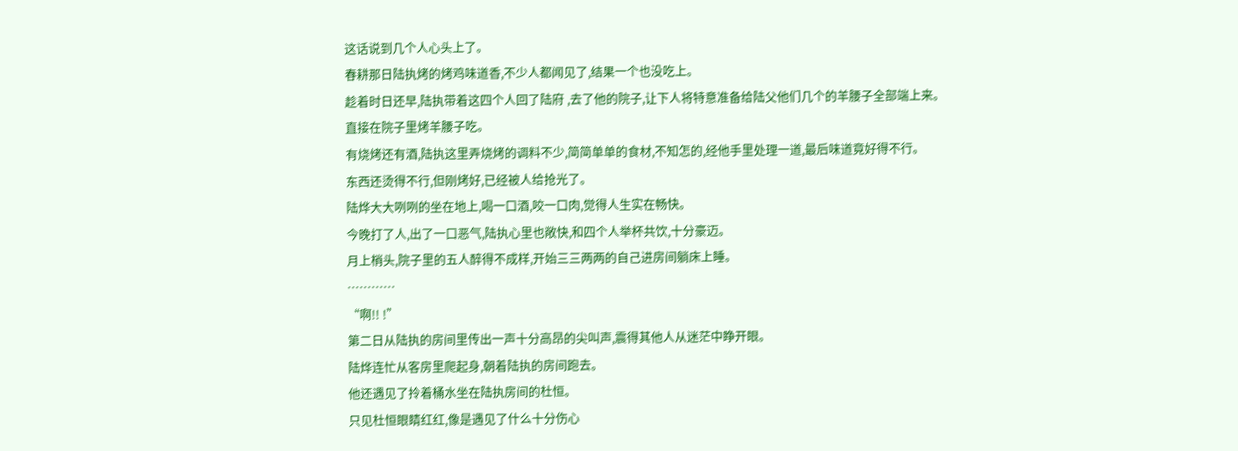这话说到几个人心头上了。
春耕那日陆执烤的烤鸡味道香,不少人都闻见了,结果一个也没吃上。
趁着时日还早,陆执带着这四个人回了陆府 ,去了他的院子,让下人将特意准备给陆父他们几个的羊腰子全部端上来。
直接在院子里烤羊腰子吃。
有烧烤还有酒,陆执这里弄烧烤的调料不少,简简单单的食材,不知怎的,经他手里处理一道,最后味道竟好得不行。
东西还烫得不行,但刚烤好,已经被人给抢光了。
陆烨大大咧咧的坐在地上,喝一口酒,咬一口肉,觉得人生实在畅快。
今晚打了人,出了一口恶气,陆执心里也敞快,和四个人举杯共饮,十分豪迈。
月上梢头,院子里的五人醉得不成样,开始三三两两的自己进房间躺床上睡。
…………
“啊!! !”
第二日从陆执的房间里传出一声十分高昂的尖叫声,震得其他人从迷茫中睁开眼。
陆烨连忙从客房里爬起身,朝着陆执的房间跑去。
他还遇见了拎着桶水坐在陆执房间的杜恒。
只见杜恒眼睛红红,像是遇见了什么十分伤心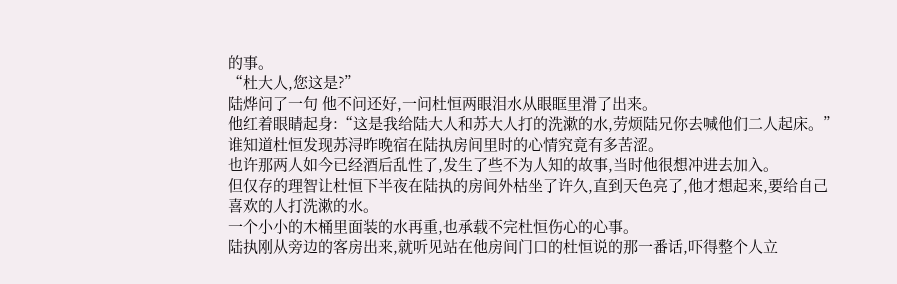的事。
“杜大人,您这是?”
陆烨问了一句 他不问还好,一问杜恒两眼泪水从眼眶里滑了出来。
他红着眼睛起身:“这是我给陆大人和苏大人打的洗漱的水,劳烦陆兄你去喊他们二人起床。”
谁知道杜恒发现苏浔昨晚宿在陆执房间里时的心情究竟有多苦涩。
也许那两人如今已经酒后乱性了,发生了些不为人知的故事,当时他很想冲进去加入。
但仅存的理智让杜恒下半夜在陆执的房间外枯坐了许久,直到天色亮了,他才想起来,要给自己喜欢的人打洗漱的水。
一个小小的木桶里面装的水再重,也承载不完杜恒伤心的心事。
陆执刚从旁边的客房出来,就听见站在他房间门口的杜恒说的那一番话,吓得整个人立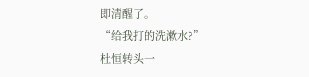即清醒了。
“给我打的洗漱水?”
杜恒转头一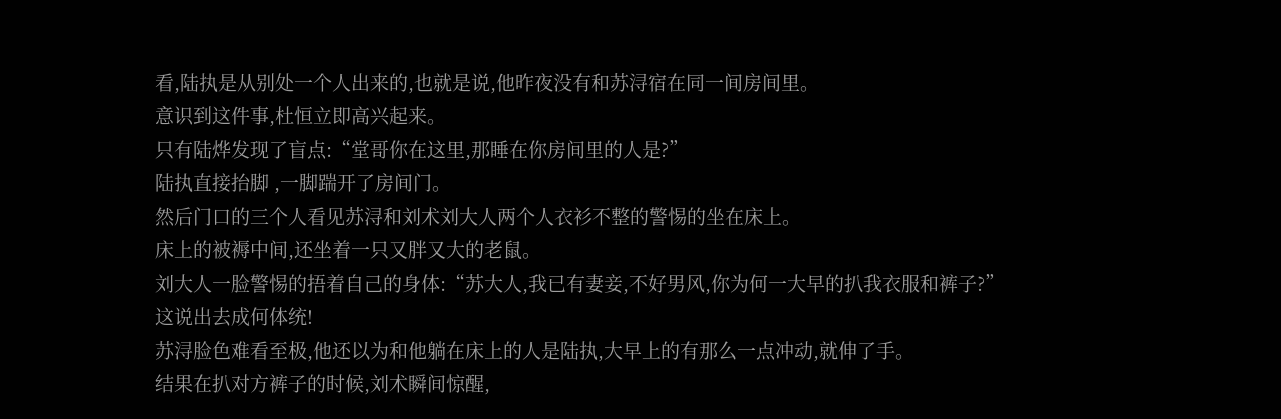看,陆执是从别处一个人出来的,也就是说,他昨夜没有和苏浔宿在同一间房间里。
意识到这件事,杜恒立即高兴起来。
只有陆烨发现了盲点:“堂哥你在这里,那睡在你房间里的人是?”
陆执直接抬脚 ,一脚踹开了房间门。
然后门口的三个人看见苏浔和刘术刘大人两个人衣衫不整的警惕的坐在床上。
床上的被褥中间,还坐着一只又胖又大的老鼠。
刘大人一脸警惕的捂着自己的身体:“苏大人,我已有妻妾,不好男风,你为何一大早的扒我衣服和裤子?”
这说出去成何体统!
苏浔脸色难看至极,他还以为和他躺在床上的人是陆执,大早上的有那么一点冲动,就伸了手。
结果在扒对方裤子的时候,刘术瞬间惊醒,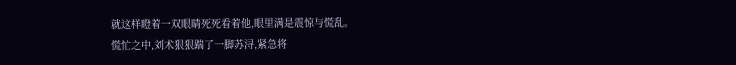就这样瞪着一双眼睛死死看着他,眼里满是震惊与慌乱。
慌忙之中,刘术狠狠踹了一脚苏浔,紧急将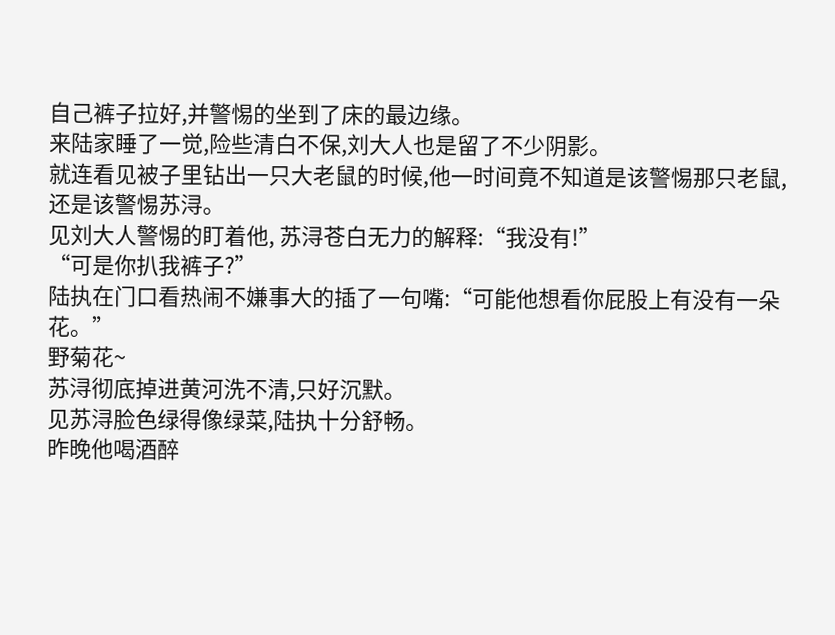自己裤子拉好,并警惕的坐到了床的最边缘。
来陆家睡了一觉,险些清白不保,刘大人也是留了不少阴影。
就连看见被子里钻出一只大老鼠的时候,他一时间竟不知道是该警惕那只老鼠,还是该警惕苏浔。
见刘大人警惕的盯着他, 苏浔苍白无力的解释:“我没有!”
“可是你扒我裤子?”
陆执在门口看热闹不嫌事大的插了一句嘴:“可能他想看你屁股上有没有一朵花。”
野菊花~
苏浔彻底掉进黄河洗不清,只好沉默。
见苏浔脸色绿得像绿菜,陆执十分舒畅。
昨晚他喝酒醉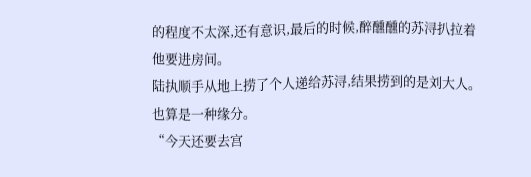的程度不太深,还有意识,最后的时候,醉醺醺的苏浔扒拉着他要进房间。
陆执顺手从地上捞了个人递给苏浔,结果捞到的是刘大人。
也算是一种缘分。
“今天还要去宫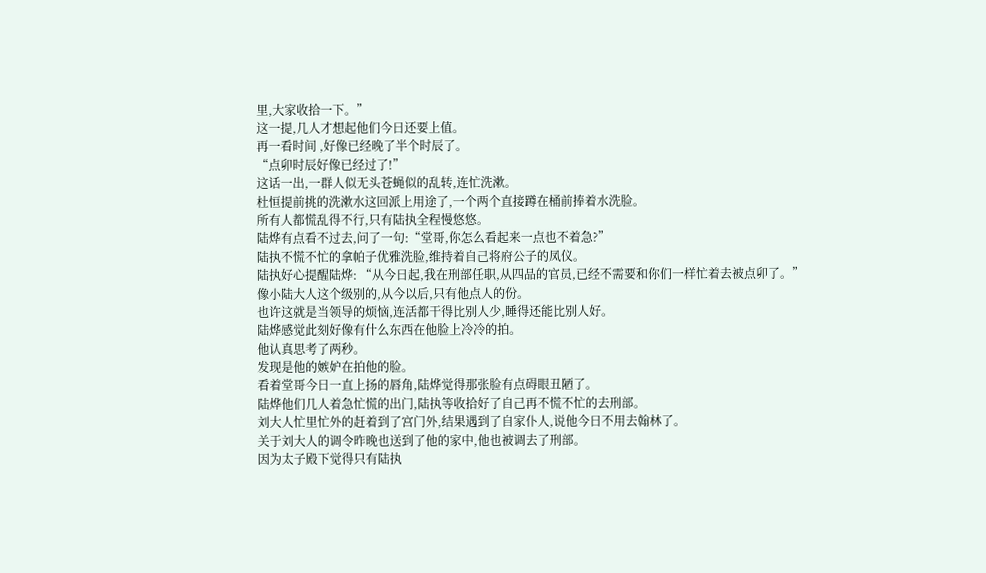里,大家收拾一下。”
这一提,几人才想起他们今日还要上值。
再一看时间 ,好像已经晚了半个时辰了。
“点卯时辰好像已经过了!”
这话一出,一群人似无头苍蝇似的乱转,连忙洗漱。
杜恒提前挑的洗漱水这回派上用途了,一个两个直接蹲在桶前捧着水洗脸。
所有人都慌乱得不行,只有陆执全程慢悠悠。
陆烨有点看不过去,问了一句:“堂哥,你怎么看起来一点也不着急?”
陆执不慌不忙的拿帕子优雅洗脸,维持着自己将府公子的凤仪。
陆执好心提醒陆烨: “从今日起,我在刑部任职,从四品的官员,已经不需要和你们一样忙着去被点卯了。”
像小陆大人这个级别的,从今以后,只有他点人的份。
也许这就是当领导的烦恼,连活都干得比别人少,睡得还能比别人好。
陆烨感觉此刻好像有什么东西在他脸上冷冷的拍。
他认真思考了两秒。
发现是他的嫉妒在拍他的脸。
看着堂哥今日一直上扬的唇角,陆烨觉得那张脸有点碍眼丑陋了。
陆烨他们几人着急忙慌的出门,陆执等收拾好了自己再不慌不忙的去刑部。
刘大人忙里忙外的赶着到了宫门外,结果遇到了自家仆人,说他今日不用去翰林了。
关于刘大人的调令昨晚也送到了他的家中,他也被调去了刑部。
因为太子殿下觉得只有陆执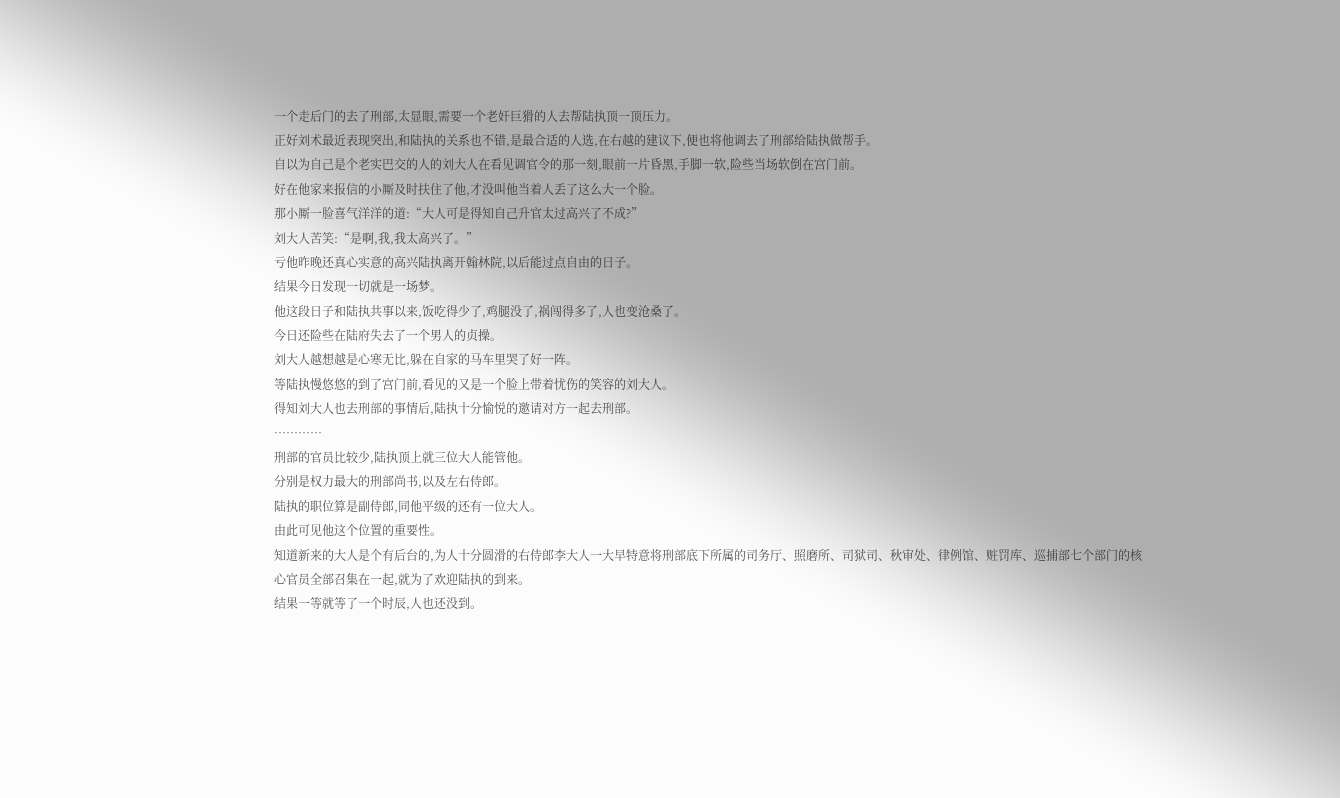一个走后门的去了刑部,太显眼,需要一个老奸巨猾的人去帮陆执顶一顶压力。
正好刘术最近表现突出,和陆执的关系也不错,是最合适的人选,在右越的建议下,便也将他调去了刑部给陆执做帮手。
自以为自己是个老实巴交的人的刘大人在看见调官令的那一刻,眼前一片昏黑,手脚一软,险些当场软倒在宫门前。
好在他家来报信的小厮及时扶住了他,才没叫他当着人丢了这么大一个脸。
那小厮一脸喜气洋洋的道:“大人可是得知自己升官太过高兴了不成?”
刘大人苦笑:“是啊,我,我太高兴了。”
亏他昨晚还真心实意的高兴陆执离开翰林院,以后能过点自由的日子。
结果今日发现一切就是一场梦。
他这段日子和陆执共事以来,饭吃得少了,鸡腿没了,祸闯得多了,人也变沧桑了。
今日还险些在陆府失去了一个男人的贞操。
刘大人越想越是心寒无比,躲在自家的马车里哭了好一阵。
等陆执慢悠悠的到了宫门前,看见的又是一个脸上带着忧伤的笑容的刘大人。
得知刘大人也去刑部的事情后,陆执十分愉悦的邀请对方一起去刑部。
…………
刑部的官员比较少,陆执顶上就三位大人能管他。
分别是权力最大的刑部尚书,以及左右侍郎。
陆执的职位算是副侍郎,同他平级的还有一位大人。
由此可见他这个位置的重要性。
知道新来的大人是个有后台的,为人十分圆滑的右侍郎李大人一大早特意将刑部底下所属的司务厅、照磨所、司狱司、秋审处、律例馆、赃罚库、巡捕部七个部门的核心官员全部召集在一起,就为了欢迎陆执的到来。
结果一等就等了一个时辰,人也还没到。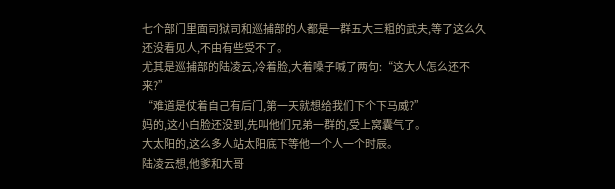七个部门里面司狱司和巡捕部的人都是一群五大三粗的武夫,等了这么久还没看见人,不由有些受不了。
尤其是巡捕部的陆凌云,冷着脸,大着嗓子喊了两句:“这大人怎么还不来?”
“难道是仗着自己有后门,第一天就想给我们下个下马威?”
妈的,这小白脸还没到,先叫他们兄弟一群的,受上窝囊气了。
大太阳的,这么多人站太阳底下等他一个人一个时辰。
陆凌云想,他爹和大哥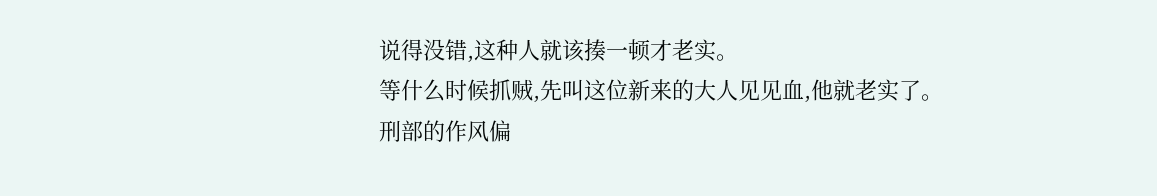说得没错,这种人就该揍一顿才老实。
等什么时候抓贼,先叫这位新来的大人见见血,他就老实了。
刑部的作风偏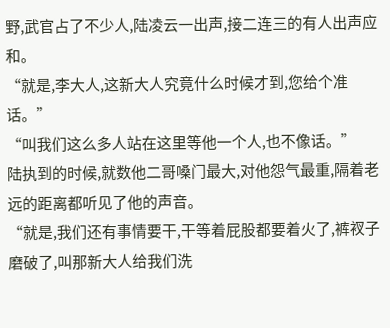野,武官占了不少人,陆凌云一出声,接二连三的有人出声应和。
“就是,李大人,这新大人究竟什么时候才到,您给个准话。”
“叫我们这么多人站在这里等他一个人,也不像话。”
陆执到的时候,就数他二哥嗓门最大,对他怨气最重,隔着老远的距离都听见了他的声音。
“就是,我们还有事情要干,干等着屁股都要着火了,裤衩子磨破了,叫那新大人给我们洗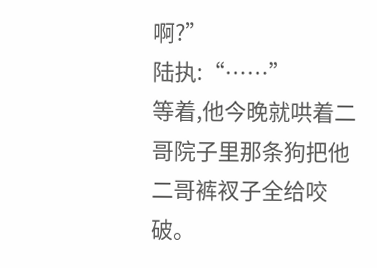啊?”
陆执:“……”
等着,他今晚就哄着二哥院子里那条狗把他二哥裤衩子全给咬破。